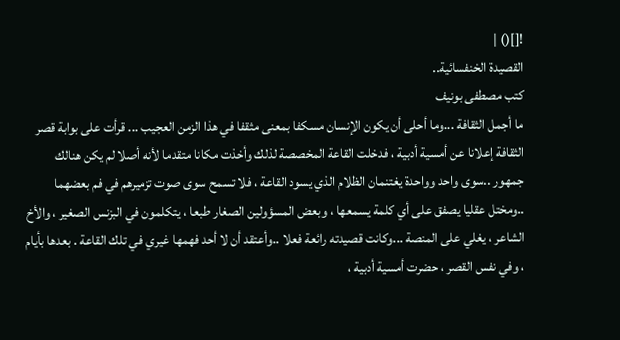![]() |
القصيدة الخنفسائية..
كتب مصطفى بونيف
ما أجمل الثقافة ...وما أحلى أن يكون الإنسان مسكفا بمعنى مثقفا في هذا الزمن العجيب ... قرأت على بوابة قصر الثقافة إعلانا عن أمسية أدبية ، فدخلت القاعة المخصصة لذلك وأخذت مكانا متقدما لأنه أصلا لم يكن هنالك جمهور ..سوى واحد وواحدة يغتنمان الظلام الذي يسود القاعة ، فلا تسمح سوى صوت تزميرهم في فم بعضهما ..ومختل عقليا يصفق على أي كلمة يسمعها ، وبعض المسؤولين الصغار طبعا ، يتكلمون في البزنس الصغير ، والأخ الشاعر ، يغلي على المنصة ...وكانت قصيدته رائعة فعلا ..وأعتقد أن لا أحد فهمها غيري في تلك القاعة . بعدها بأيام ، وفي نفس القصر ، حضرت أمسية أدبية ،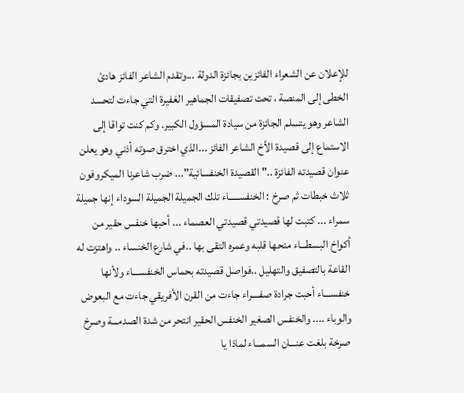للإعلان عن الشعراء الفائزين بجائزة الدولة ...وتقدم الشاعر الفائز هادئ الخطى إلى المنصة ، تحت تصفيقات الجماهير الغفيرة التي جاءت لتحسد الشاعر وهو يتسلم الجائزة من سيادة المسؤول الكبير. وكم كنت تواقا إلى الاستماع إلى قصيدة الأخ الشاعر الفائز ...الذي اخترق صوته أذني وهو يعلن عنوان قصيدته الفائزة .." القصيدة الخنفسائية"... ضرب شاعرنا الميكروفون ثلاث خبطات ثم صرخ : الخنفســـــاء تلك الجميلة الجميلة السوداء إنها جميلة سمراء ... كتبت لها قصيدتي قصيدتي العصماء ... أحبها خنفس حقير من أكواخ البسطـــاء منحها قلبه وعمره التقى بها ..في شارع الخنساء .. واهتزت له القاعة بالتصفيق والتهليل ..فواصل قصيدته بحماس الخنفســـاء ولأنها خنفســـاء أحبت جرادة صفــــراء جاءت من القرن الأفريقي جاءت مع البعوض والوباء .... والخنفس الصغير الخنفس الحقير انتحر من شدة الصدمـــة وصرخ صرخة بلغت عنـــان السمـــاء لماذا يا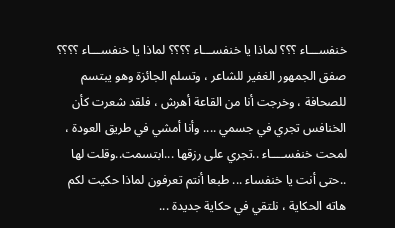خنفســـاء ؟؟؟ لماذا يا خنفســـاء ؟؟؟؟ لماذا يا خنفســـاء ؟؟؟؟ صفق الجمهور الغفير للشاعر ، وتسلم الجائزة وهو يبتسم للصحافة ، وخرجت أنا من القاعة أهرش ، فلقد شعرت كأن الخنافس تجري في جسمي .... وأنا أمشي في طريق العودة ، لمحت خنفســــاء ..تجري على رزقها ...ابتسمت..وقلت لها ..حتى أنت يا خنفساء ... طبعا أنتم تعرفون لماذا حكيت لكم هاته الحكاية ، نلتقي في حكاية جديدة ...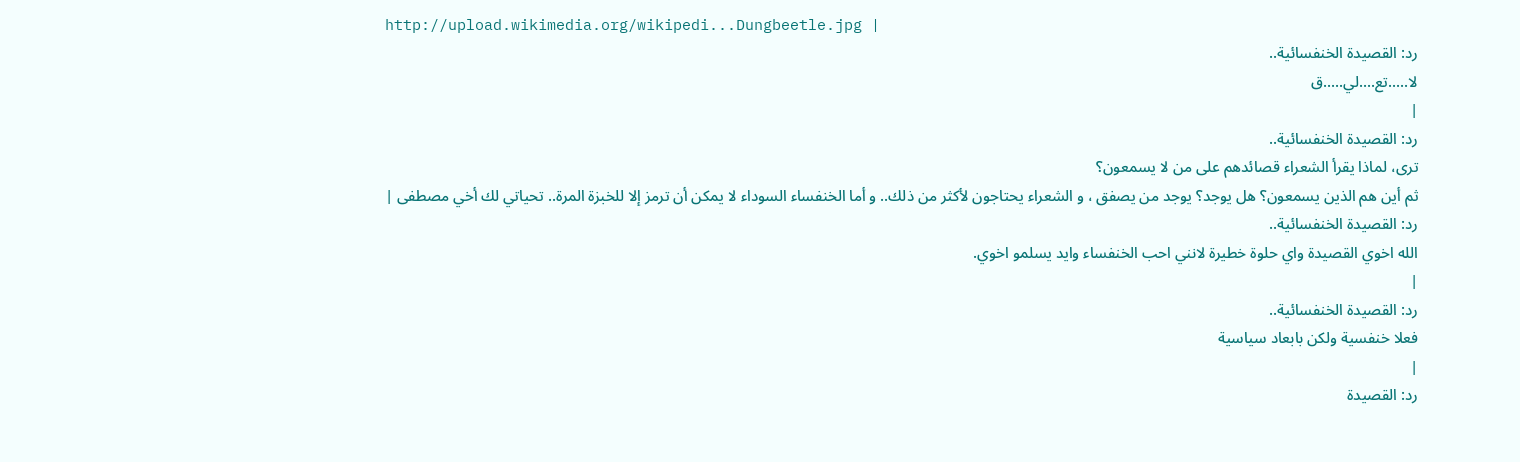http://upload.wikimedia.org/wikipedi...Dungbeetle.jpg |
رد: القصيدة الخنفسائية..
لا.....تع....لي.....ق
|
رد: القصيدة الخنفسائية..
ترى، لماذا يقرأ الشعراء قصائدهم على من لا يسمعون؟
ثم أين هم الذين يسمعون؟ هل يوجد؟ يوجد من يصفق ، و الشعراء يحتاجون لأكثر من ذلك.. و أما الخنفساء السوداء لا يمكن أن ترمز إلا للخبزة المرة.. تحياتي لك أخي مصطفى |
رد: القصيدة الخنفسائية..
الله اخوي القصيدة واي حلوة خطيرة لانني احب الخنفساء وايد يسلمو اخوي.
|
رد: القصيدة الخنفسائية..
فعلا خنفسية ولكن بابعاد سياسية
|
رد: القصيدة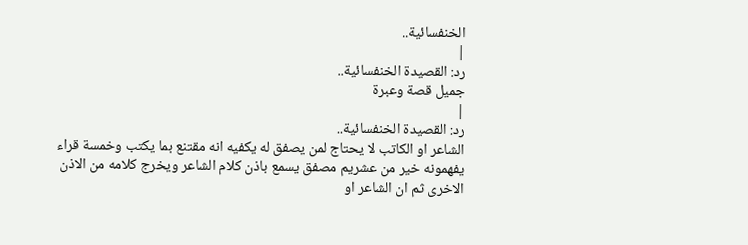الخنفسائية..
|
رد: القصيدة الخنفسائية..
جميل قصة وعبرة
|
رد: القصيدة الخنفسائية..
الشاعر او الكاتب لا يحتاج لمن يصفق له يكفيه انه مقتنع بما يكتب وخمسة قراء يفهمونه خير من عشريم مصفق يسمع باذن كلام الشاعر ويخرج كلامه من الاذن الاخرى ثم ان الشاعر او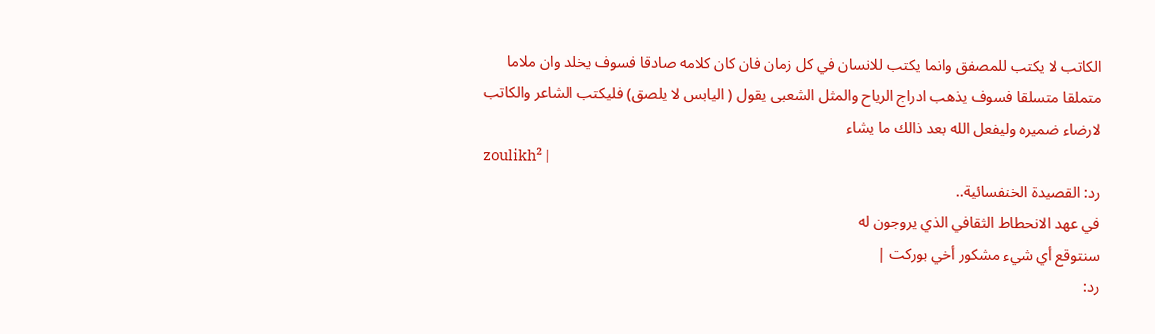الكاتب لا يكتب للمصفق وانما يكتب للانسان في كل زمان فان كان كلامه صادقا فسوف يخلد وان ملاما متملقا متسلقا فسوف يذهب ادراج الرياح والمثل الشعبى يقول ( اليابس لا يلصق) فليكتب الشاعر والكاتب لارضاء ضميره وليفعل الله بعد ذالك ما يشاء
zoulikh² |
رد: القصيدة الخنفسائية..
في عهد الانحطاط الثقافي الذي يروجون له
سنتوقع أي شيء مشكور أخي بوركت |
رد: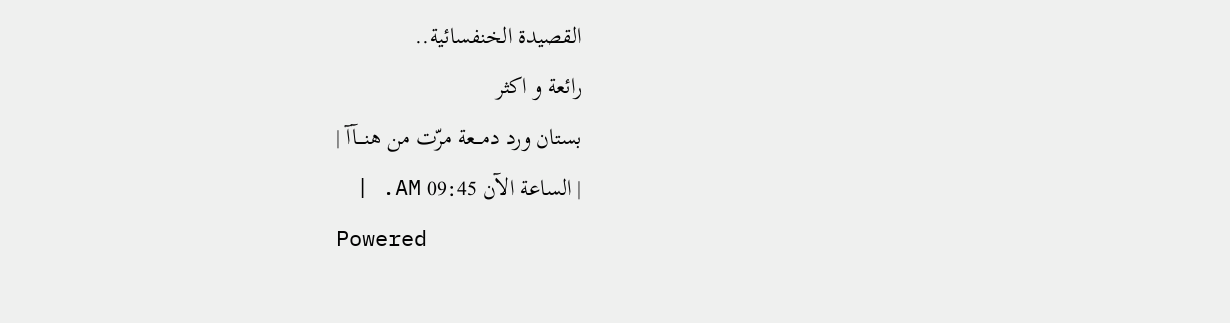القصيدة الخنفسائية..
رائعة و اكثر
بستان ورد دمـــعة مرّت من هنـــآآ |
| الساعة الآن 09:45 AM. |
Powered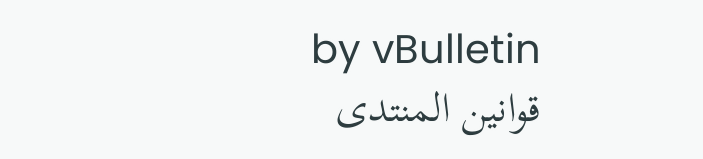by vBulletin
قوانين المنتدى